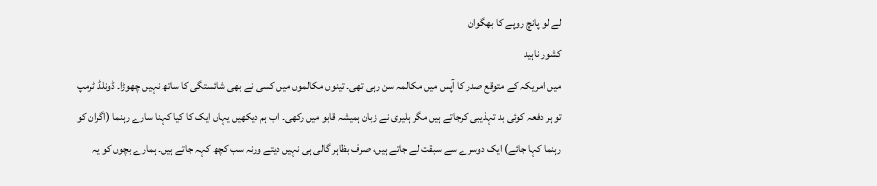لے لو پانچ روپے کا بھگوان
کشور ناہید
میں امریکہ کے متوقع صدر کا آپس میں مکالمہ سن رہی تھی۔ تینوں مکالموں میں کسی نے بھی شائستگی کا ساتھ نہیں چھوڑا۔ ڈونلڈ ٹرمپ تو ہر دفعہ کوئی بد تہذیبی کرجاتے ہیں مگر ہلیری نے زبان ہمیشہ قابو میں رکھی۔ اب ہم دیکھیں یہاں ایک کا کیا کہنا سارے رہنما (اگران کو رہنما کہا جائے) ایک دوسرے سے سبقت لے جاتے ہیں، صرف بظاہر گالی ہی نہیں دیتے ورنہ سب کچھ کہہ جاتے ہیں۔ ہمارے بچوں کو یہ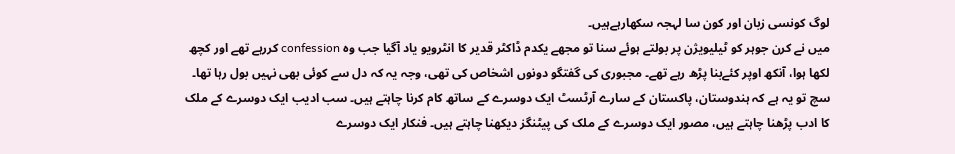لوگ کونسی زبان اور کون سا لہجہ سکھارہےہیں۔
میں نے کرن جوہر کو ٹیلیویژن پر بولتے ہوئے سنا تو مجھے یکدم ڈاکٹر قدیر کا انٹرویو یاد آگیا جب وہ confession کررہے تھے اور کچھ لکھا ہوا، آنکھ اوپر کئےبنا پڑھ رہے تھے۔ مجبوری کی گفتگو دونوں اشخاص کی تھی، وجہ یہ کہ دل سے کوئی بھی نہیں بول رہا تھا۔ سچ تو یہ ہے کہ ہندوستان، پاکستان کے سارے آرٹسٹ ایک دوسرے کے ساتھ کام کرنا چاہتے ہیں۔ سب ادیب ایک دوسرے کے ملک کا ادب پڑھنا چاہتے ہیں، مصور ایک دوسرے کے ملک کی پیٹنگز دیکھنا چاہتے ہیں۔ فنکار ایک دوسرے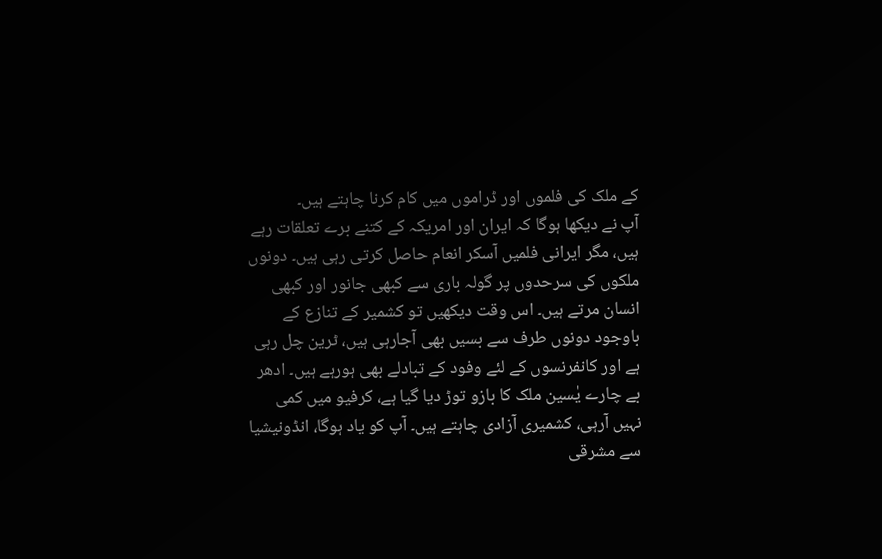کے ملک کی فلموں اور ڈراموں میں کام کرنا چاہتے ہیں۔
آپ نے دیکھا ہوگا کہ ایران اور امریکہ کے کتنے برے تعلقات رہے ہیں، مگر ایرانی فلمیں آسکر انعام حاصل کرتی رہی ہیں۔ دونوں ملکوں کی سرحدوں پر گولہ باری سے کبھی جانور اور کبھی انسان مرتے ہیں۔ اس وقت دیکھیں تو کشمیر کے تنازع کے باوجود دونوں طرف سے بسیں بھی آجارہی ہیں، ٹرین چل رہی ہے اور کانفرنسوں کے لئے وفود کے تبادلے بھی ہورہے ہیں۔ ادھر بے چارے یٰسین ملک کا بازو توڑ دیا گیا ہے، کرفیو میں کمی نہیں آرہی، کشمیری آزادی چاہتے ہیں۔ آپ کو یاد ہوگا، انڈونیشیا سے مشرقی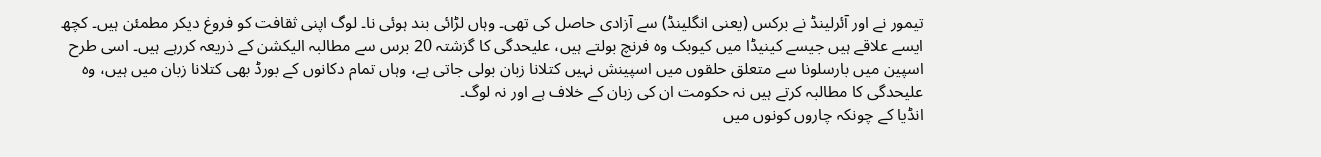تیمور نے اور آئرلینڈ نے برکس (یعنی انگلینڈ) سے آزادی حاصل کی تھی۔ وہاں لڑائی بند ہوئی نا۔ لوگ اپنی ثقافت کو فروغ دیکر مطمئن ہیں۔ کچھ ایسے علاقے ہیں جیسے کینیڈا میں کیوبک وہ فرنچ بولتے ہیں، علیحدگی کا گزشتہ 20 برس سے مطالبہ الیکشن کے ذریعہ کررہے ہیں۔ اسی طرح اسپین میں بارسلونا سے متعلق حلقوں میں اسپینش نہیں کتلانا زبان بولی جاتی ہے، وہاں تمام دکانوں کے بورڈ بھی کتلانا زبان میں ہیں، وہ علیحدگی کا مطالبہ کرتے ہیں نہ حکومت ان کی زبان کے خلاف ہے اور نہ لوگ۔
انڈیا کے چونکہ چاروں کونوں میں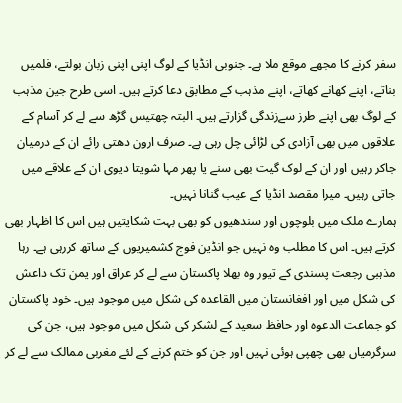سفر کرنے کا مجھے موقع ملا ہے۔ جنوبی انڈیا کے لوگ اپنی اپنی زبان بولتے، فلمیں بناتے، اپنے کھانے کھاتے، اپنے مذہب کے مطابق دعا کرتے ہیں۔ اسی طرح جین مذہب کے لوگ بھی اپنے طرز سےزندگی گزارتے ہیں۔ البتہ چھتیس گڑھ سے لے کر آسام کے علاقوں میں بھی آزادی کی لڑائی چل رہی ہے۔ صرف ارون دھتی رائے ان کے درمیان جاکر رہیں اور ان کے لوک گیت بھی سنے یا پھر مہا شویتا دیوی ان کے علاقے میں جاتی رہیں۔ میرا مقصد انڈیا کے عیب گنانا نہیں۔
ہمارے ملک میں بلوچوں اور سندھیوں کو بھی بہت شکایتیں ہیں اس کا اظہار بھی کرتے ہیں۔ اس کا مطلب وہ نہیں جو انڈین فوج کشمیریوں کے ساتھ کررہی ہے۔ رہا مذہبی رجعت پسندی کے تیور وہ بھلا پاکستان سے لے کر عراق اور یمن تک داعش کی شکل میں اور افغانستان میں القاعدہ کی شکل میں موجود ہیں۔ خود پاکستان کو جماعت الدعوہ اور حافظ سعید کے لشکر کی شکل میں موجود ہیں، جن کی سرگرمیاں بھی چھپی ہوئی نہیں اور جن کو ختم کرنے کے لئے مغربی ممالک سے لے کر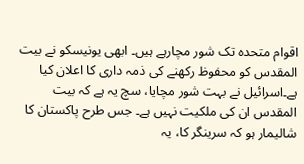اقوام متحدہ تک شور مچارہے ہیں۔ ابھی یونیسکو نے بیت المقدس کو محفوظ رکھنے کی ذمہ داری کا اعلان کیا ہے۔اسرائیل نے بہت شور مچایا، سچ یہ ہے کہ بیت المقدس ان کی ملکیت نہیں ہے۔ جس طرح پاکستان کا شالیمار ہو کہ سرینگر کا، یہ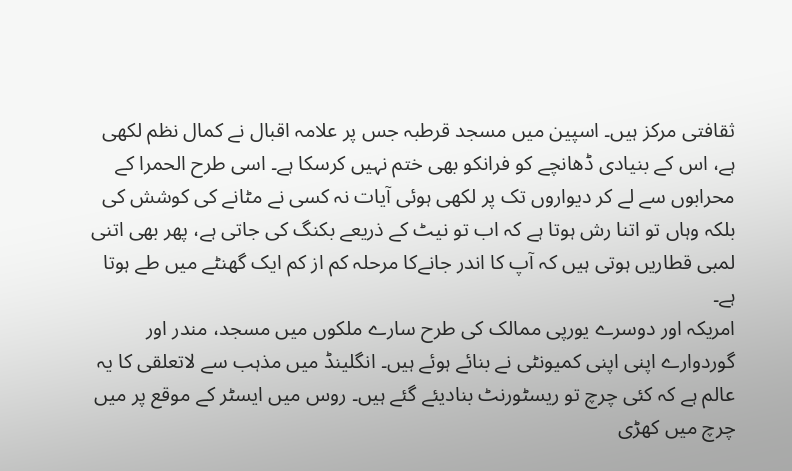ثقافتی مرکز ہیں۔ اسپین میں مسجد قرطبہ جس پر علامہ اقبال نے کمال نظم لکھی ہے، اس کے بنیادی ڈھانچے کو فرانکو بھی ختم نہیں کرسکا ہے۔ اسی طرح الحمرا کے محرابوں سے لے کر دیواروں تک پر لکھی ہوئی آیات نہ کسی نے مٹانے کی کوشش کی بلکہ وہاں تو اتنا رش ہوتا ہے کہ اب تو نیٹ کے ذریعے بکنگ کی جاتی ہے، پھر بھی اتنی لمبی قطاریں ہوتی ہیں کہ آپ کا اندر جانےکا مرحلہ کم از کم ایک گھنٹے میں طے ہوتا ہے۔
امریکہ اور دوسرے یورپی ممالک کی طرح سارے ملکوں میں مسجد، مندر اور گوردوارے اپنی اپنی کمیونٹی نے بنائے ہوئے ہیں۔ انگلینڈ میں مذہب سے لاتعلقی کا یہ عالم ہے کہ کئی چرچ تو ریسٹورنٹ بنادیئے گئے ہیں۔ روس میں ایسٹر کے موقع پر میں چرچ میں کھڑی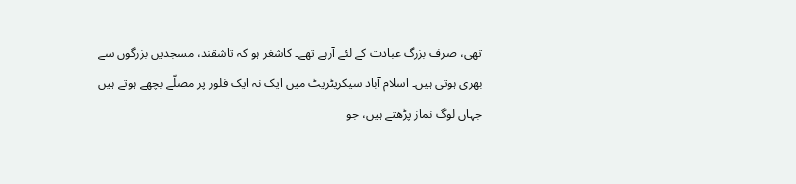تھی، صرف بزرگ عبادت کے لئے آرہے تھے۔ کاشغر ہو کہ تاشقند، مسجدیں بزرگوں سے بھری ہوتی ہیں۔ اسلام آباد سیکریٹریٹ میں ایک نہ ایک فلور پر مصلّے بچھے ہوتے ہیں جہاں لوگ نماز پڑھتے ہیں، جو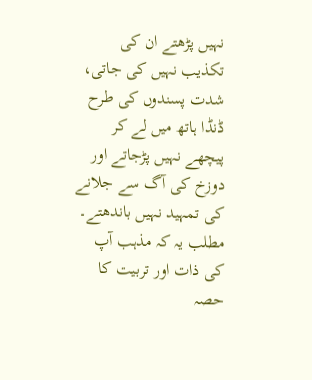نہیں پڑھتے ان کی تکذیب نہیں کی جاتی، شدت پسندوں کی طرح ڈنڈا ہاتھ میں لے کر پیچھے نہیں پڑجاتے اور دوزخ کی آگ سے جلانے کی تمہید نہیں باندھتے۔ مطلب یہ کہ مذہب آپ کی ذات اور تربیت کا حصہ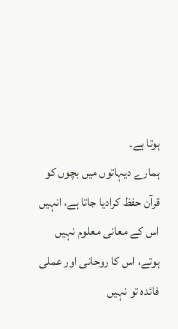ہوتا ہے۔
ہمارے دیہاتوں میں بچوں کو قرآن حفظ کرادیا جاتا ہے، انہیں اس کے معانی معلوم نہیں ہوتے، اس کا روحانی اور عملی فائدہ تو نہیں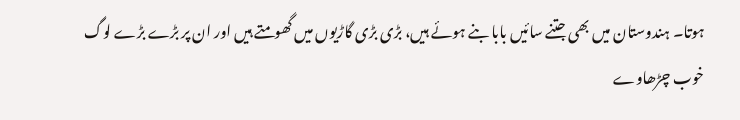ہوتا۔ ہندوستان میں بھی جتنے سائیں بابا بنے ہوئے ہیں، بڑی بڑی گاڑیوں میں گھومتے ہیں اور ان پر بڑے بڑے لوگ خوب چڑھاوے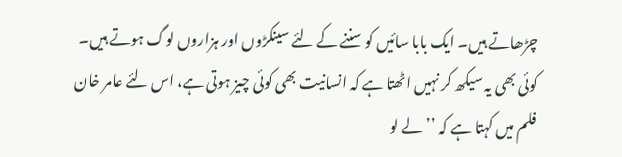چڑھاتے ہیں۔ ایک بابا سائیں کو سننے کے لئے سینکڑوں اور ہزاروں لوگ ہوتے ہیں۔ کوئی بھی یہ سیکھ کر نہیں اٹھتا ہے کہ انسانیت بھی کوئی چیز ہوتی ہے، اس لئے عامر خان فلم میں کہتا ہے کہ ’’لے لو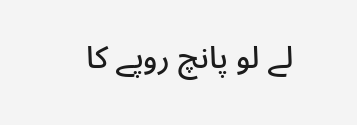لے لو پانچ روپے کا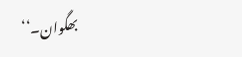بھگوان۔‘‘